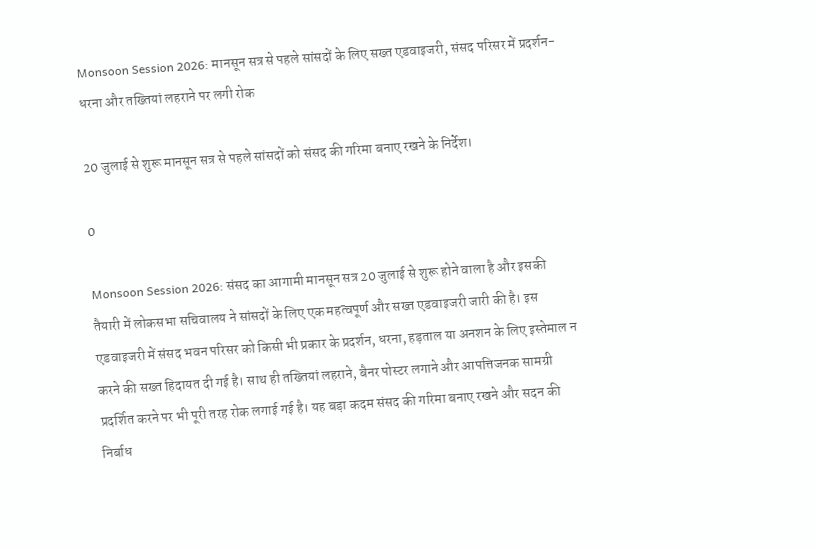Monsoon Session 2026: मानसून सत्र से पहले सांसदों के लिए सख्त एडवाइजरी, संसद परिसर में प्रदर्शन-धरना और तख्तियां लहराने पर लगी रोक

20 जुलाई से शुरू मानसून सत्र से पहले सांसदों को संसद की गरिमा बनाए रखने के निर्देश।

0

Monsoon Session 2026: संसद का आगामी मानसून सत्र 20 जुलाई से शुरू होने वाला है और इसकी तैयारी में लोकसभा सचिवालय ने सांसदों के लिए एक महत्वपूर्ण और सख्त एडवाइजरी जारी की है। इस एडवाइजरी में संसद भवन परिसर को किसी भी प्रकार के प्रदर्शन, धरना, हड़ताल या अनशन के लिए इस्तेमाल न करने की सख्त हिदायत दी गई है। साथ ही तख्तियां लहराने, बैनर पोस्टर लगाने और आपत्तिजनक सामग्री प्रदर्शित करने पर भी पूरी तरह रोक लगाई गई है। यह बड़ा कदम संसद की गरिमा बनाए रखने और सदन की निर्बाध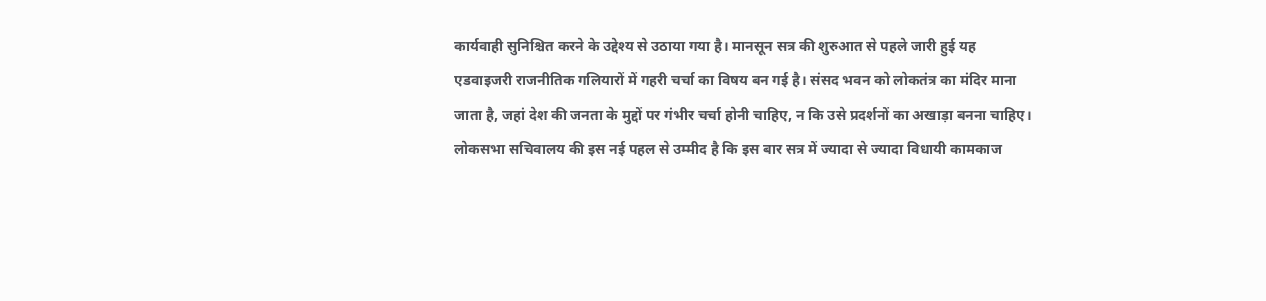कार्यवाही सुनिश्चित करने के उद्देश्य से उठाया गया है। मानसून सत्र की शुरुआत से पहले जारी हुई यह एडवाइजरी राजनीतिक गलियारों में गहरी चर्चा का विषय बन गई है। संसद भवन को लोकतंत्र का मंदिर माना जाता है, जहां देश की जनता के मुद्दों पर गंभीर चर्चा होनी चाहिए, न कि उसे प्रदर्शनों का अखाड़ा बनना चाहिए। लोकसभा सचिवालय की इस नई पहल से उम्मीद है कि इस बार सत्र में ज्यादा से ज्यादा विधायी कामकाज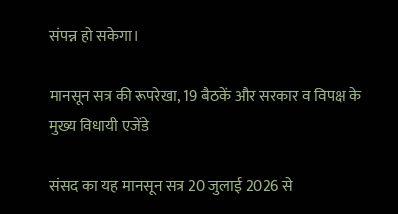संपन्न हो सकेगा।

मानसून सत्र की रूपरेखा, 19 बैठकें और सरकार व विपक्ष के मुख्य विधायी एजेंडे

संसद का यह मानसून सत्र 20 जुलाई 2026 से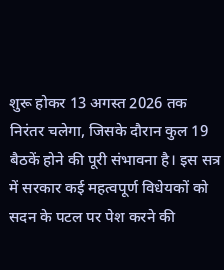शुरू होकर 13 अगस्त 2026 तक निरंतर चलेगा, जिसके दौरान कुल 19 बैठकें होने की पूरी संभावना है। इस सत्र में सरकार कई महत्वपूर्ण विधेयकों को सदन के पटल पर पेश करने की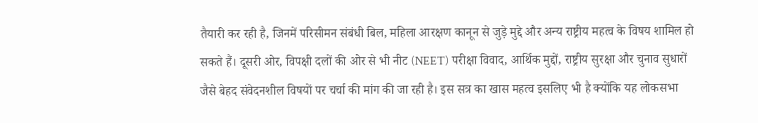तैयारी कर रही है, जिनमें परिसीमन संबंधी बिल, महिला आरक्षण कानून से जुड़े मुद्दे और अन्य राष्ट्रीय महत्व के विषय शामिल हो सकते हैं। दूसरी ओर, विपक्षी दलों की ओर से भी नीट (NEET) परीक्षा विवाद, आर्थिक मुद्दों, राष्ट्रीय सुरक्षा और चुनाव सुधारों जैसे बेहद संवेदनशील विषयों पर चर्चा की मांग की जा रही है। इस सत्र का खास महत्व इसलिए भी है क्योंकि यह लोकसभा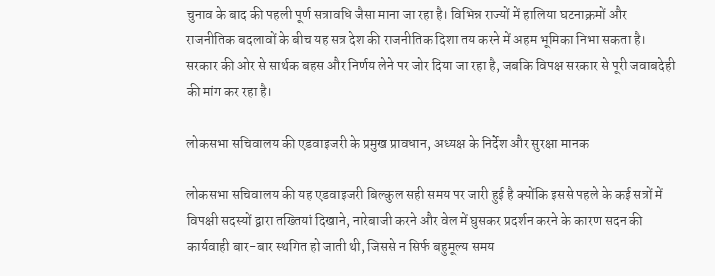चुनाव के बाद की पहली पूर्ण सत्रावधि जैसा माना जा रहा है। विभिन्न राज्यों में हालिया घटनाक्रमों और राजनीतिक बदलावों के बीच यह सत्र देश की राजनीतिक दिशा तय करने में अहम भूमिका निभा सकता है। सरकार की ओर से सार्थक बहस और निर्णय लेने पर जोर दिया जा रहा है, जबकि विपक्ष सरकार से पूरी जवाबदेही की मांग कर रहा है।

लोकसभा सचिवालय की एडवाइजरी के प्रमुख प्रावधान, अध्यक्ष के निर्देश और सुरक्षा मानक

लोकसभा सचिवालय की यह एडवाइजरी बिल्कुल सही समय पर जारी हुई है क्योंकि इससे पहले के कई सत्रों में विपक्षी सदस्यों द्वारा तख्तियां दिखाने, नारेबाजी करने और वेल में घुसकर प्रदर्शन करने के कारण सदन की कार्यवाही बार-बार स्थगित हो जाती थी, जिससे न सिर्फ बहुमूल्य समय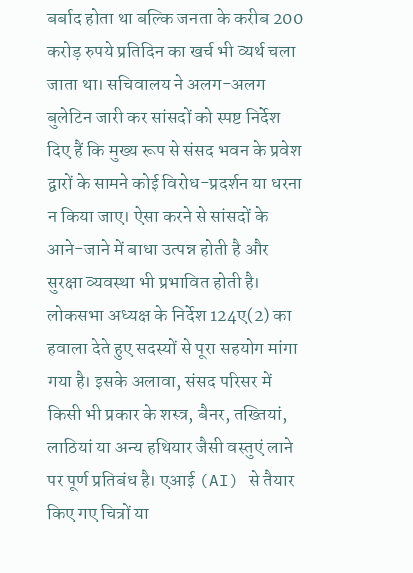बर्बाद होता था बल्कि जनता के करीब 200 करोड़ रुपये प्रतिदिन का खर्च भी व्यर्थ चला जाता था। सचिवालय ने अलग-अलग बुलेटिन जारी कर सांसदों को स्पष्ट निर्देश दिए हैं कि मुख्य रूप से संसद भवन के प्रवेश द्वारों के सामने कोई विरोध-प्रदर्शन या धरना न किया जाए। ऐसा करने से सांसदों के आने-जाने में बाधा उत्पन्न होती है और सुरक्षा व्यवस्था भी प्रभावित होती है। लोकसभा अध्यक्ष के निर्देश 124ए(2) का हवाला देते हुए सदस्यों से पूरा सहयोग मांगा गया है। इसके अलावा, संसद परिसर में किसी भी प्रकार के शस्त्र, बैनर, तख्तियां, लाठियां या अन्य हथियार जैसी वस्तुएं लाने पर पूर्ण प्रतिबंध है। एआई (AI) से तैयार किए गए चित्रों या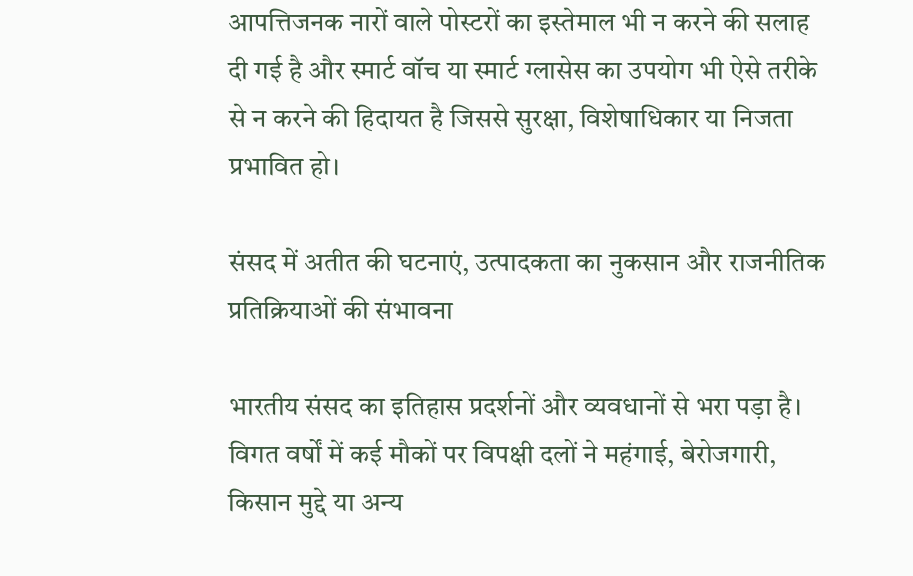आपत्तिजनक नारों वाले पोस्टरों का इस्तेमाल भी न करने की सलाह दी गई है और स्मार्ट वॉच या स्मार्ट ग्लासेस का उपयोग भी ऐसे तरीके से न करने की हिदायत है जिससे सुरक्षा, विशेषाधिकार या निजता प्रभावित हो।

संसद में अतीत की घटनाएं, उत्पादकता का नुकसान और राजनीतिक प्रतिक्रियाओं की संभावना

भारतीय संसद का इतिहास प्रदर्शनों और व्यवधानों से भरा पड़ा है। विगत वर्षों में कई मौकों पर विपक्षी दलों ने महंगाई, बेरोजगारी, किसान मुद्दे या अन्य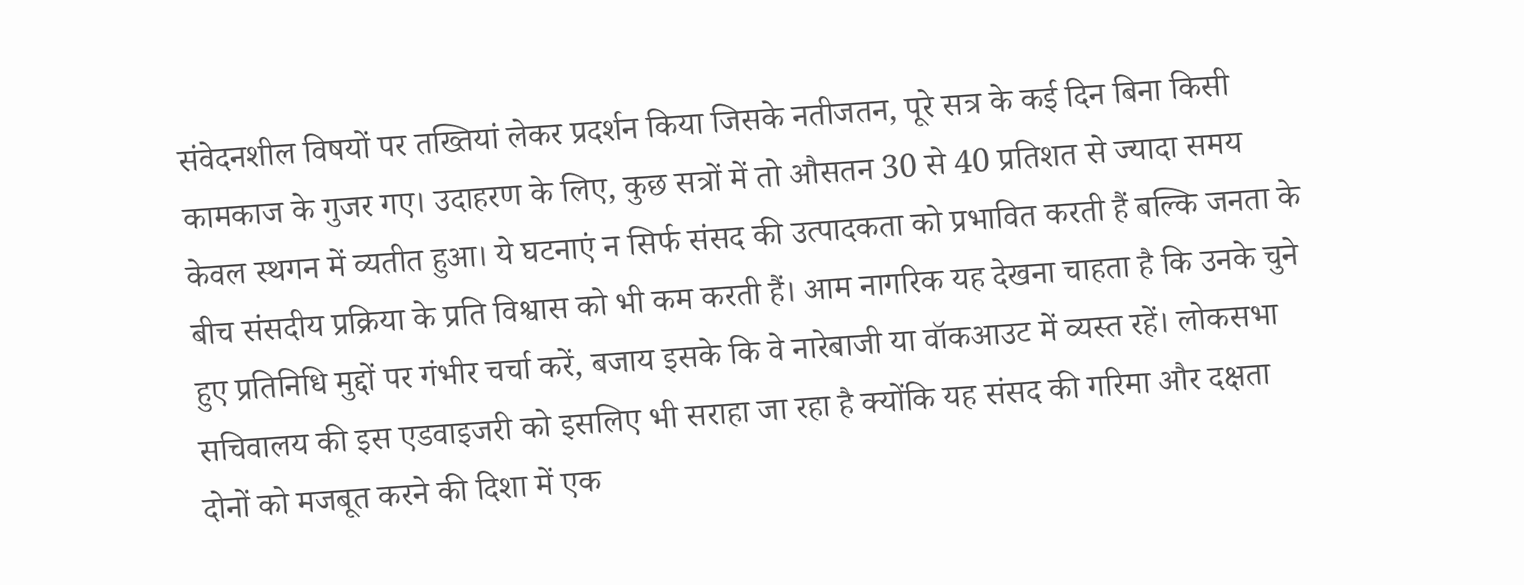संवेदनशील विषयों पर तख्तियां लेकर प्रदर्शन किया जिसके नतीजतन, पूरे सत्र के कई दिन बिना किसी कामकाज के गुजर गए। उदाहरण के लिए, कुछ सत्रों में तो औसतन 30 से 40 प्रतिशत से ज्यादा समय केवल स्थगन में व्यतीत हुआ। ये घटनाएं न सिर्फ संसद की उत्पादकता को प्रभावित करती हैं बल्कि जनता के बीच संसदीय प्रक्रिया के प्रति विश्वास को भी कम करती हैं। आम नागरिक यह देखना चाहता है कि उनके चुने हुए प्रतिनिधि मुद्दों पर गंभीर चर्चा करें, बजाय इसके कि वे नारेबाजी या वॉकआउट में व्यस्त रहें। लोकसभा सचिवालय की इस एडवाइजरी को इसलिए भी सराहा जा रहा है क्योंकि यह संसद की गरिमा और दक्षता दोनों को मजबूत करने की दिशा में एक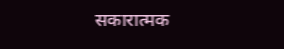सकारात्मक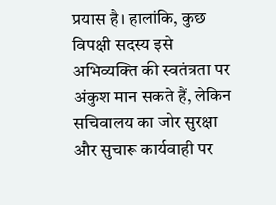प्रयास है। हालांकि, कुछ विपक्षी सदस्य इसे अभिव्यक्ति की स्वतंत्रता पर अंकुश मान सकते हैं, लेकिन सचिवालय का जोर सुरक्षा और सुचारू कार्यवाही पर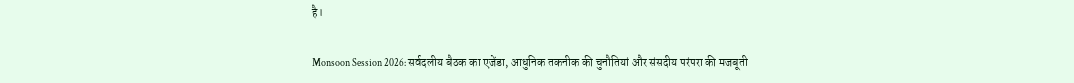है।

Monsoon Session 2026: सर्वदलीय बैठक का एजेंडा, आधुनिक तकनीक की चुनौतियां और संसदीय परंपरा की मजबूती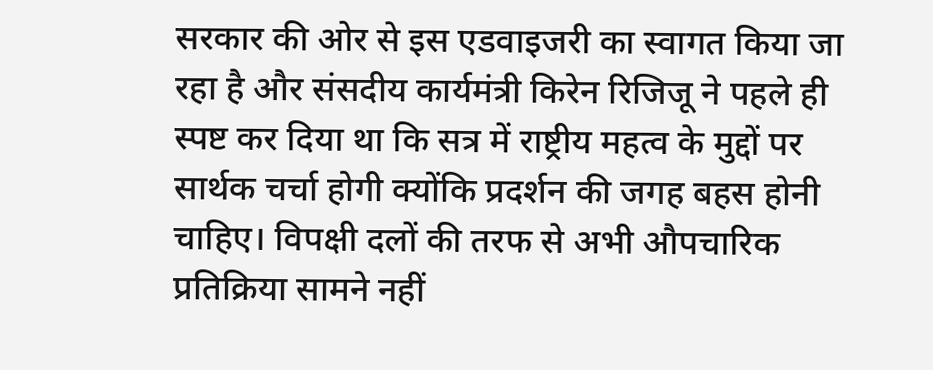सरकार की ओर से इस एडवाइजरी का स्वागत किया जा रहा है और संसदीय कार्यमंत्री किरेन रिजिजू ने पहले ही स्पष्ट कर दिया था कि सत्र में राष्ट्रीय महत्व के मुद्दों पर सार्थक चर्चा होगी क्योंकि प्रदर्शन की जगह बहस होनी चाहिए। विपक्षी दलों की तरफ से अभी औपचारिक प्रतिक्रिया सामने नहीं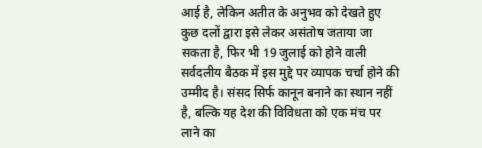आई है, लेकिन अतीत के अनुभव को देखते हुए कुछ दलों द्वारा इसे लेकर असंतोष जताया जा सकता है, फिर भी 19 जुलाई को होने वाली सर्वदलीय बैठक में इस मुद्दे पर व्यापक चर्चा होने की उम्मीद है। संसद सिर्फ कानून बनाने का स्थान नहीं है, बल्कि यह देश की विविधता को एक मंच पर लाने का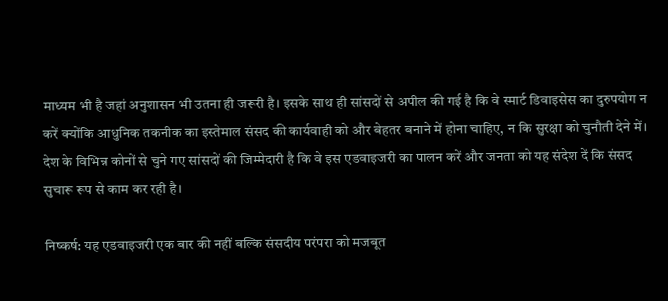माध्यम भी है जहां अनुशासन भी उतना ही जरूरी है। इसके साथ ही सांसदों से अपील की गई है कि वे स्मार्ट डिवाइसेस का दुरुपयोग न करें क्योंकि आधुनिक तकनीक का इस्तेमाल संसद की कार्यवाही को और बेहतर बनाने में होना चाहिए, न कि सुरक्षा को चुनौती देने में। देश के विभिन्न कोनों से चुने गए सांसदों की जिम्मेदारी है कि वे इस एडवाइजरी का पालन करें और जनता को यह संदेश दें कि संसद सुचारू रूप से काम कर रही है।

निष्कर्ष: यह एडवाइजरी एक बार की नहीं बल्कि संसदीय परंपरा को मजबूत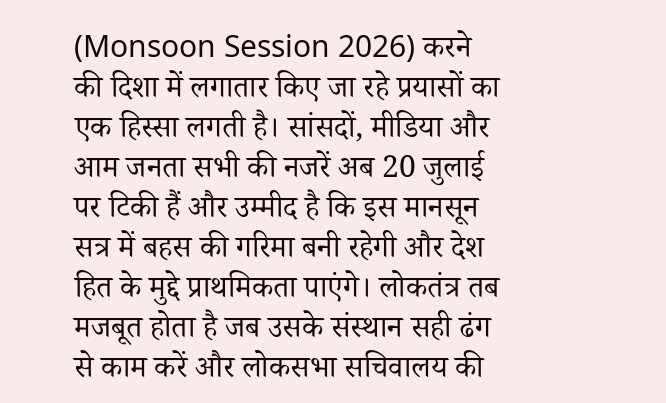(Monsoon Session 2026) करने की दिशा में लगातार किए जा रहे प्रयासों का एक हिस्सा लगती है। सांसदों, मीडिया और आम जनता सभी की नजरें अब 20 जुलाई पर टिकी हैं और उम्मीद है कि इस मानसून सत्र में बहस की गरिमा बनी रहेगी और देश हित के मुद्दे प्राथमिकता पाएंगे। लोकतंत्र तब मजबूत होता है जब उसके संस्थान सही ढंग से काम करें और लोकसभा सचिवालय की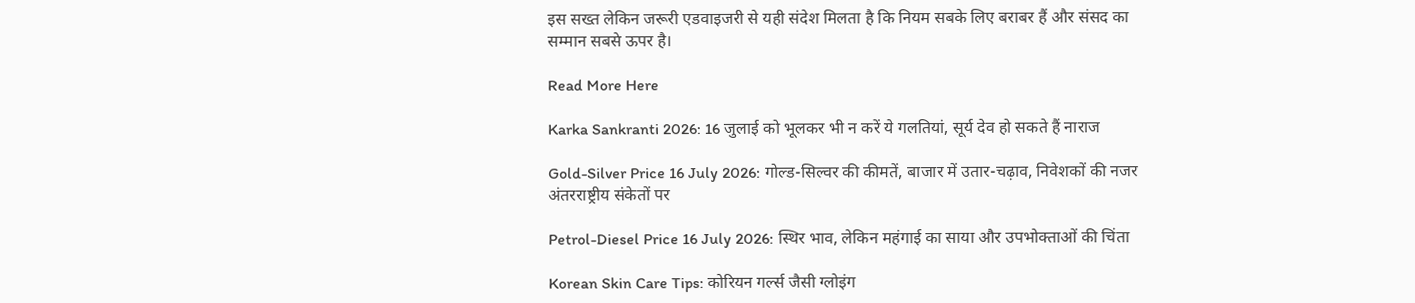इस सख्त लेकिन जरूरी एडवाइजरी से यही संदेश मिलता है कि नियम सबके लिए बराबर हैं और संसद का सम्मान सबसे ऊपर है।

Read More Here

Karka Sankranti 2026: 16 जुलाई को भूलकर भी न करें ये गलतियां, सूर्य देव हो सकते हैं नाराज

Gold-Silver Price 16 July 2026: गोल्ड-सिल्वर की कीमतें, बाजार में उतार-चढ़ाव, निवेशकों की नजर अंतरराष्ट्रीय संकेतों पर

Petrol-Diesel Price 16 July 2026: स्थिर भाव, लेकिन महंगाई का साया और उपभोक्ताओं की चिंता

Korean Skin Care Tips: कोरियन गर्ल्स जैसी ग्लोइंग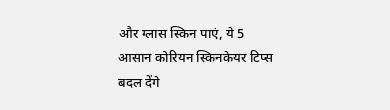और ग्लास स्किन पाएं, ये 5 आसान कोरियन स्किनकेयर टिप्स बदल देंगे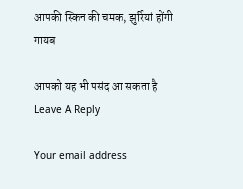आपकी स्किन की चमक, झुर्रियां होंगी गायब

आपको यह भी पसंद आ सकता है
Leave A Reply

Your email address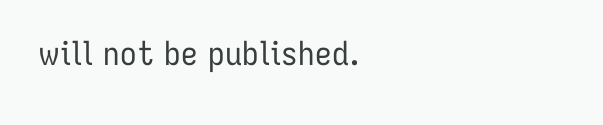will not be published.